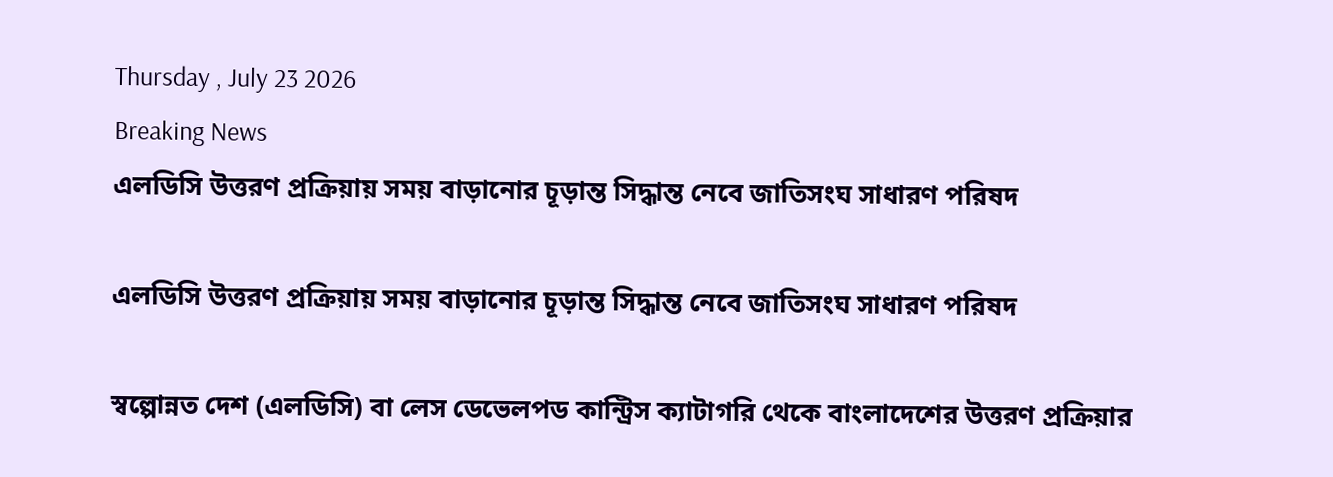Thursday , July 23 2026
Breaking News
এলডিসি উত্তরণ প্রক্রিয়ায় সময় বাড়ানোর চূড়ান্ত সিদ্ধান্ত নেবে জাতিসংঘ সাধারণ পরিষদ

এলডিসি উত্তরণ প্রক্রিয়ায় সময় বাড়ানোর চূড়ান্ত সিদ্ধান্ত নেবে জাতিসংঘ সাধারণ পরিষদ

স্বল্পোন্নত দেশ (এলডিসি) বা লেস ডেভেলপড কান্ট্রিস ক্যাটাগরি থেকে বাংলাদেশের উত্তরণ প্রক্রিয়ার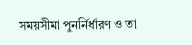সময়সীমা পুনর্নির্ধারণ ও তা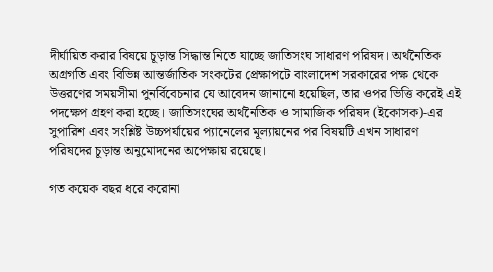দীর্ঘায়িত করার বিষয়ে চূড়ান্ত সিদ্ধান্ত নিতে যাচ্ছে জাতিসংঘ সাধারণ পরিষদ। অর্থনৈতিক অগ্রগতি এবং বিভিন্ন আন্তর্জাতিক সংকটের প্রেক্ষাপটে বাংলাদেশ সরকারের পক্ষ থেকে উত্তরণের সময়সীমা পুনর্বিবেচনার যে আবেদন জানানো হয়েছিল, তার ওপর ভিত্তি করেই এই পদক্ষেপ গ্রহণ করা হচ্ছে। জাতিসংঘের অর্থনৈতিক ও সামাজিক পরিষদ (ইকোসক)-এর সুপারিশ এবং সংশ্লিষ্ট উচ্চপর্যায়ের প্যানেলের মূল্যায়নের পর বিষয়টি এখন সাধারণ পরিষদের চূড়ান্ত অনুমোদনের অপেক্ষায় রয়েছে।

গত কয়েক বছর ধরে করোনা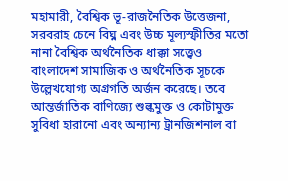মহামারী, বৈশ্বিক ভূ-রাজনৈতিক উত্তেজনা, সরবরাহ চেনে বিঘ্ন এবং উচ্চ মূল্যস্ফীতির মতো নানা বৈশ্বিক অর্থনৈতিক ধাক্কা সত্ত্বেও বাংলাদেশ সামাজিক ও অর্থনৈতিক সূচকে উল্লেখযোগ্য অগ্রগতি অর্জন করেছে। তবে আন্তর্জাতিক বাণিজ্যে শুল্কমুক্ত ও কোটামুক্ত সুবিধা হারানো এবং অন্যান্য ট্রানজিশনাল বা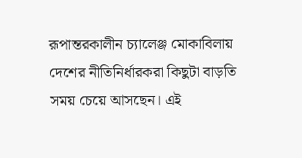রূপান্তরকালীন চ্যালেঞ্জ মোকাবিলায় দেশের নীতিনির্ধারকরা কিছুটা বাড়তি সময় চেয়ে আসছেন। এই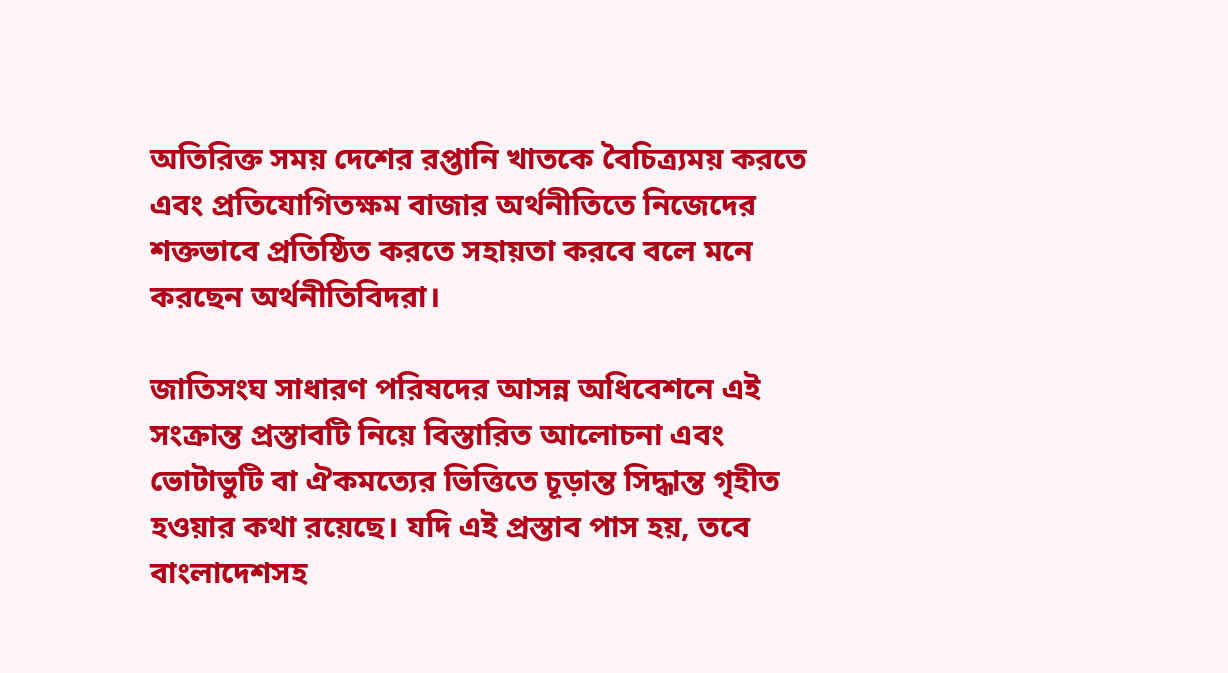অতিরিক্ত সময় দেশের রপ্তানি খাতকে বৈচিত্র্যময় করতে এবং প্রতিযোগিতক্ষম বাজার অর্থনীতিতে নিজেদের শক্তভাবে প্রতিষ্ঠিত করতে সহায়তা করবে বলে মনে করছেন অর্থনীতিবিদরা।

জাতিসংঘ সাধারণ পরিষদের আসন্ন অধিবেশনে এই সংক্রান্ত প্রস্তাবটি নিয়ে বিস্তারিত আলোচনা এবং ভোটাভুটি বা ঐকমত্যের ভিত্তিতে চূড়ান্ত সিদ্ধান্ত গৃহীত হওয়ার কথা রয়েছে। যদি এই প্রস্তাব পাস হয়, তবে বাংলাদেশসহ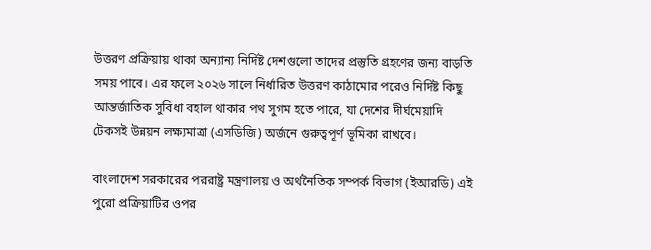উত্তরণ প্রক্রিয়ায় থাকা অন্যান্য নির্দিষ্ট দেশগুলো তাদের প্রস্তুতি গ্রহণের জন্য বাড়তি সময় পাবে। এর ফলে ২০২৬ সালে নির্ধারিত উত্তরণ কাঠামোর পরেও নির্দিষ্ট কিছু আন্তর্জাতিক সুবিধা বহাল থাকার পথ সুগম হতে পারে, যা দেশের দীর্ঘমেয়াদি টেকসই উন্নয়ন লক্ষ্যমাত্রা (এসডিজি) অর্জনে গুরুত্বপূর্ণ ভূমিকা রাখবে।

বাংলাদেশ সরকারের পররাষ্ট্র মন্ত্রণালয় ও অর্থনৈতিক সম্পর্ক বিভাগ (ইআরডি) এই পুরো প্রক্রিয়াটির ওপর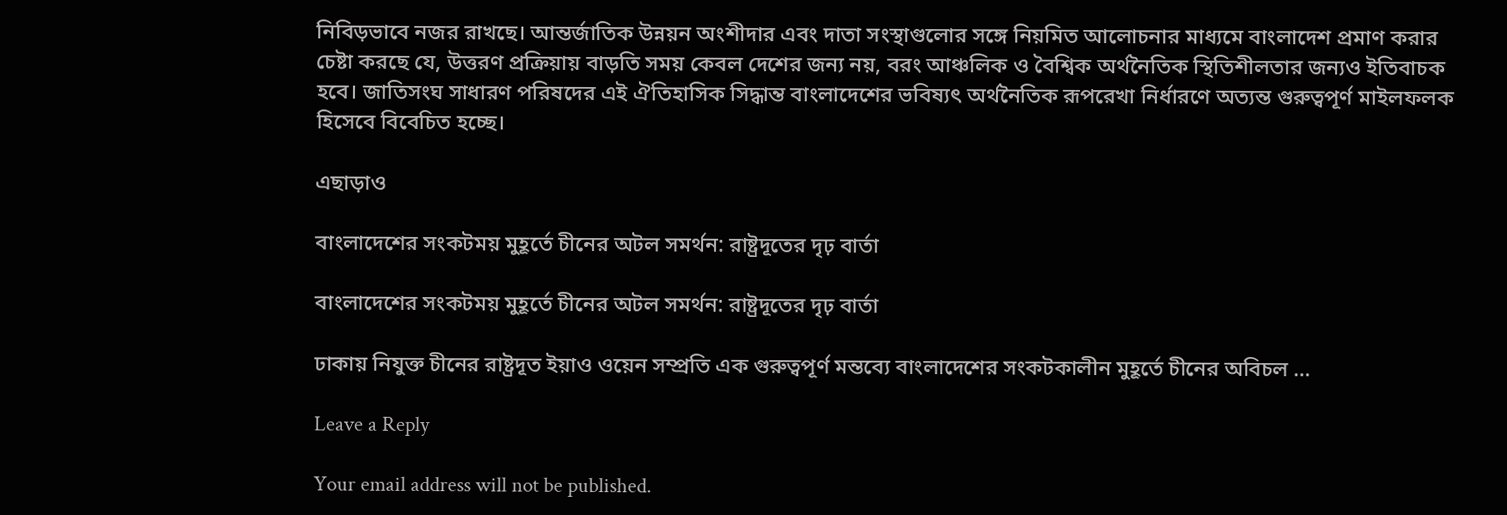নিবিড়ভাবে নজর রাখছে। আন্তর্জাতিক উন্নয়ন অংশীদার এবং দাতা সংস্থাগুলোর সঙ্গে নিয়মিত আলোচনার মাধ্যমে বাংলাদেশ প্রমাণ করার চেষ্টা করছে যে, উত্তরণ প্রক্রিয়ায় বাড়তি সময় কেবল দেশের জন্য নয়, বরং আঞ্চলিক ও বৈশ্বিক অর্থনৈতিক স্থিতিশীলতার জন্যও ইতিবাচক হবে। জাতিসংঘ সাধারণ পরিষদের এই ঐতিহাসিক সিদ্ধান্ত বাংলাদেশের ভবিষ্যৎ অর্থনৈতিক রূপরেখা নির্ধারণে অত্যন্ত গুরুত্বপূর্ণ মাইলফলক হিসেবে বিবেচিত হচ্ছে।

এছাড়াও

বাংলাদেশের সংকটময় মুহূর্তে চীনের অটল সমর্থন: রাষ্ট্রদূতের দৃঢ় বার্তা

বাংলাদেশের সংকটময় মুহূর্তে চীনের অটল সমর্থন: রাষ্ট্রদূতের দৃঢ় বার্তা

ঢাকায় নিযুক্ত চীনের রাষ্ট্রদূত ইয়াও ওয়েন সম্প্রতি এক গুরুত্বপূর্ণ মন্তব্যে বাংলাদেশের সংকটকালীন মুহূর্তে চীনের অবিচল …

Leave a Reply

Your email address will not be published.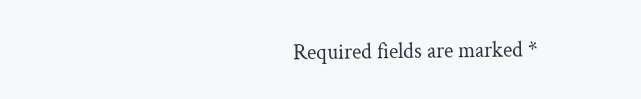Required fields are marked *